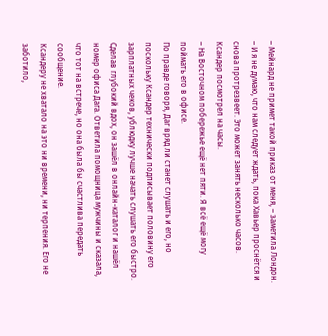– Мейнард не примет такой приказ от меня, – заметила Лондон.
– И я не думаю, что нам следует ждать, пока Хавьер проснётся и снова протрезвеет. Это может занять несколько часов.
Ксандер посмотрел на часы.
– На Восточном побережье ещё нет пяти. Я всё ещё могу поймать его в офисе.
По правде говоря, Даг вряд ли станет слушать и его, но поскольку Ксандер технически подписывает половину его зарплатных чеков, ублюдку лучше начать слушать его быстро.
Сделав глубокий вдох, он зашёл в онлайн-каталог и нашёл номер офиса Дага. Ответила помощница мужчины и сказала, что тот на встрече, но она была бы счастлива передать сообщение.
Ксандеру не хватало на это ни времени, ни терпения. Его не заботило,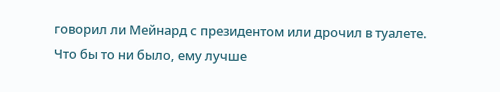говорил ли Мейнард с президентом или дрочил в туалете. Что бы то ни было, ему лучше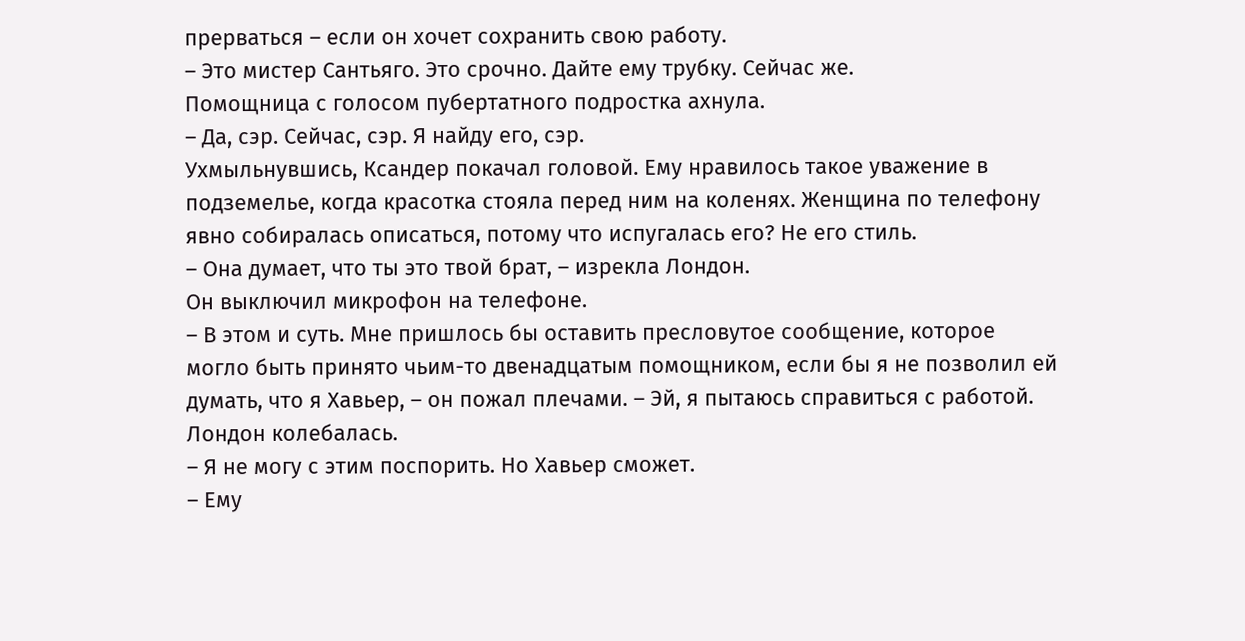прерваться – если он хочет сохранить свою работу.
– Это мистер Сантьяго. Это срочно. Дайте ему трубку. Сейчас же.
Помощница с голосом пубертатного подростка ахнула.
– Да, сэр. Сейчас, сэр. Я найду его, сэр.
Ухмыльнувшись, Ксандер покачал головой. Ему нравилось такое уважение в подземелье, когда красотка стояла перед ним на коленях. Женщина по телефону явно собиралась описаться, потому что испугалась его? Не его стиль.
– Она думает, что ты это твой брат, – изрекла Лондон.
Он выключил микрофон на телефоне.
– В этом и суть. Мне пришлось бы оставить пресловутое сообщение, которое могло быть принято чьим-то двенадцатым помощником, если бы я не позволил ей думать, что я Хавьер, – он пожал плечами. – Эй, я пытаюсь справиться с работой.
Лондон колебалась.
– Я не могу с этим поспорить. Но Хавьер сможет.
– Ему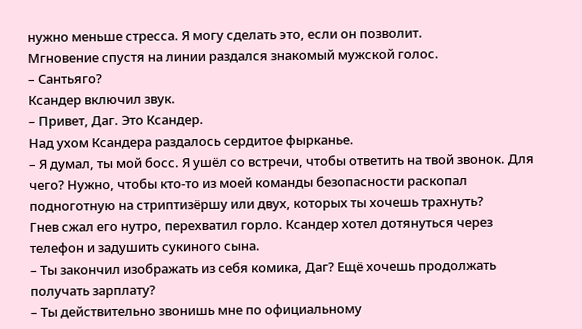нужно меньше стресса. Я могу сделать это, если он позволит.
Мгновение спустя на линии раздался знакомый мужской голос.
– Сантьяго?
Ксандер включил звук.
– Привет, Даг. Это Ксандер.
Над ухом Ксандера раздалось сердитое фырканье.
– Я думал, ты мой босс. Я ушёл со встречи, чтобы ответить на твой звонок. Для чего? Нужно, чтобы кто-то из моей команды безопасности раскопал подноготную на стриптизёршу или двух, которых ты хочешь трахнуть?
Гнев сжал его нутро, перехватил горло. Ксандер хотел дотянуться через телефон и задушить сукиного сына.
– Ты закончил изображать из себя комика, Даг? Ещё хочешь продолжать получать зарплату?
– Ты действительно звонишь мне по официальному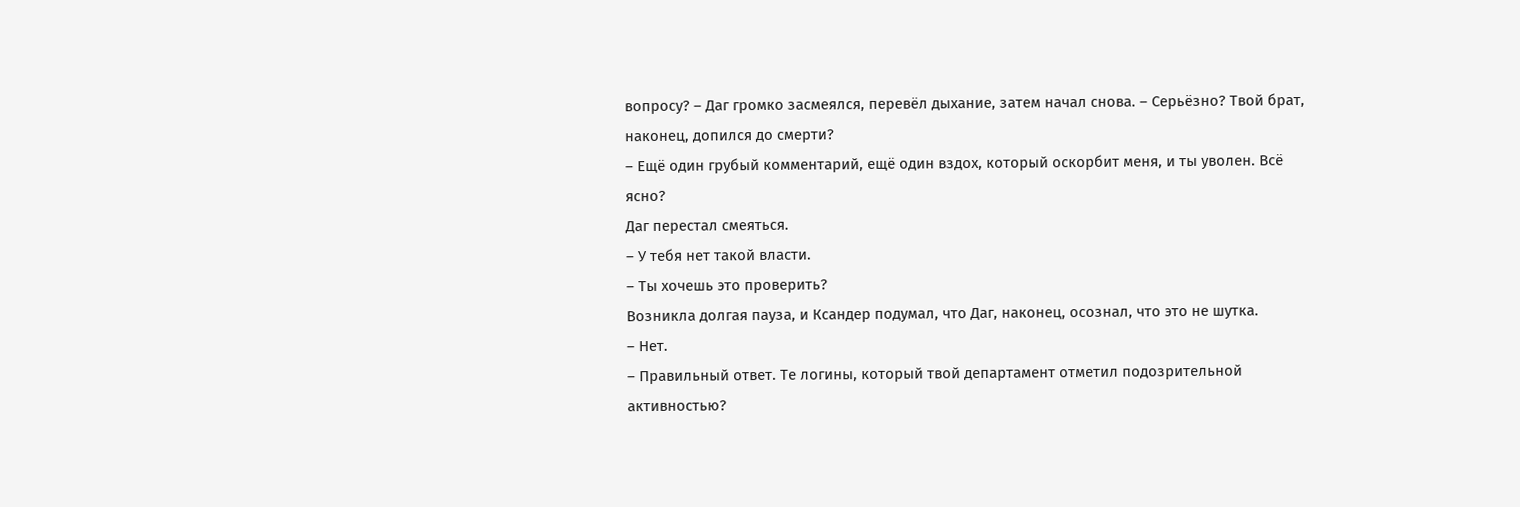вопросу? – Даг громко засмеялся, перевёл дыхание, затем начал снова. – Серьёзно? Твой брат, наконец, допился до смерти?
– Ещё один грубый комментарий, ещё один вздох, который оскорбит меня, и ты уволен. Всё ясно?
Даг перестал смеяться.
– У тебя нет такой власти.
– Ты хочешь это проверить?
Возникла долгая пауза, и Ксандер подумал, что Даг, наконец, осознал, что это не шутка.
– Нет.
– Правильный ответ. Те логины, который твой департамент отметил подозрительной активностью?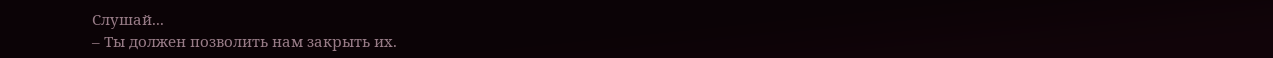Слушай...
– Ты должен позволить нам закрыть их.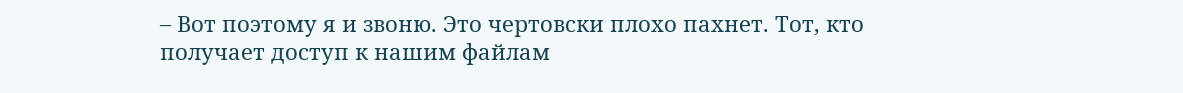– Вот поэтому я и звоню. Это чертовски плохо пахнет. Тот, кто получает доступ к нашим файлам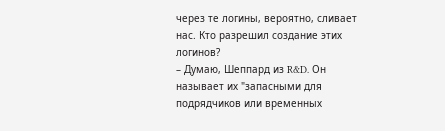через те логины, вероятно, сливает нас. Кто разрешил создание этих логинов?
– Думаю, Шеппард из R&D. Он называет их "запасными для подрядчиков или временных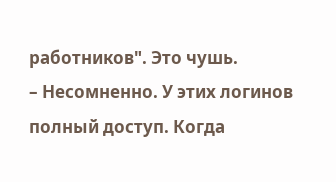работников". Это чушь.
– Несомненно. У этих логинов полный доступ. Когда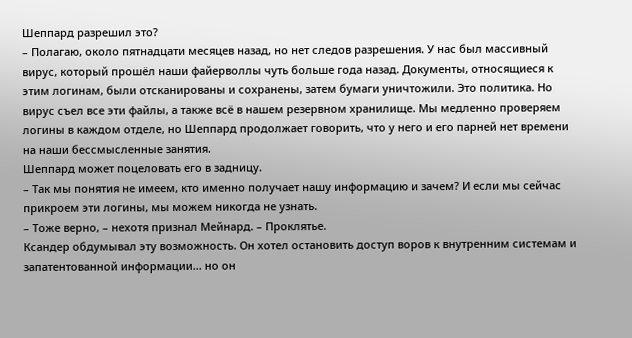Шеппард разрешил это?
– Полагаю, около пятнадцати месяцев назад, но нет следов разрешения. У нас был массивный вирус, который прошёл наши файерволлы чуть больше года назад. Документы, относящиеся к этим логинам, были отсканированы и сохранены, затем бумаги уничтожили. Это политика. Но вирус съел все эти файлы, а также всё в нашем резервном хранилище. Мы медленно проверяем логины в каждом отделе, но Шеппард продолжает говорить, что у него и его парней нет времени на наши бессмысленные занятия.
Шеппард может поцеловать его в задницу.
– Так мы понятия не имеем, кто именно получает нашу информацию и зачем? И если мы сейчас прикроем эти логины, мы можем никогда не узнать.
– Тоже верно, – нехотя признал Мейнард. – Проклятье.
Ксандер обдумывал эту возможность. Он хотел остановить доступ воров к внутренним системам и запатентованной информации... но он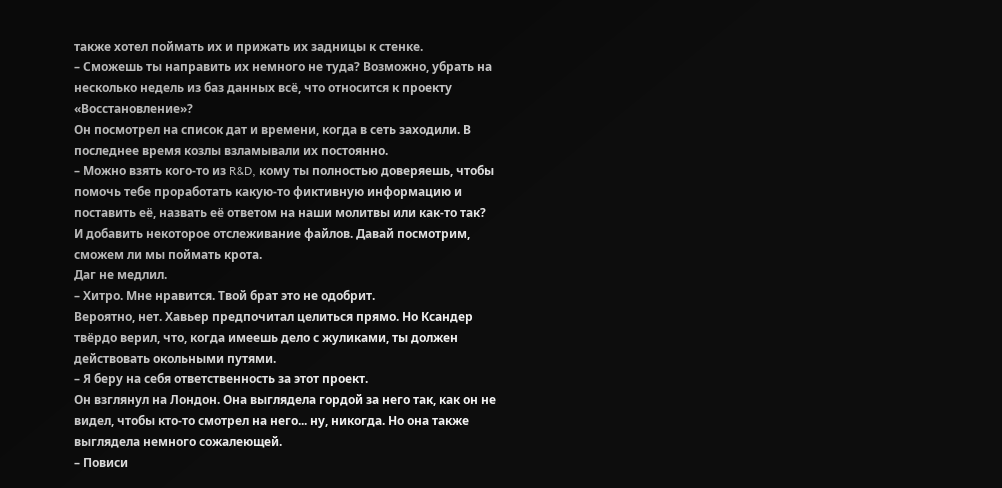также хотел поймать их и прижать их задницы к стенке.
– Сможешь ты направить их немного не туда? Возможно, убрать на несколько недель из баз данных всё, что относится к проекту «Восстановление»?
Он посмотрел на список дат и времени, когда в сеть заходили. В последнее время козлы взламывали их постоянно.
– Можно взять кого-то из R&D, кому ты полностью доверяешь, чтобы помочь тебе проработать какую-то фиктивную информацию и поставить её, назвать её ответом на наши молитвы или как-то так? И добавить некоторое отслеживание файлов. Давай посмотрим, сможем ли мы поймать крота.
Даг не медлил.
– Хитро. Мне нравится. Твой брат это не одобрит.
Вероятно, нет. Хавьер предпочитал целиться прямо. Но Ксандер твёрдо верил, что, когда имеешь дело с жуликами, ты должен действовать окольными путями.
– Я беру на себя ответственность за этот проект.
Он взглянул на Лондон. Она выглядела гордой за него так, как он не видел, чтобы кто-то смотрел на него... ну, никогда. Но она также выглядела немного сожалеющей.
– Повиси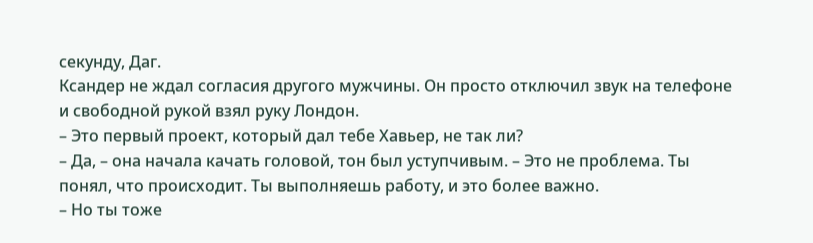секунду, Даг.
Ксандер не ждал согласия другого мужчины. Он просто отключил звук на телефоне и свободной рукой взял руку Лондон.
– Это первый проект, который дал тебе Хавьер, не так ли?
– Да, – она начала качать головой, тон был уступчивым. – Это не проблема. Ты понял, что происходит. Ты выполняешь работу, и это более важно.
– Но ты тоже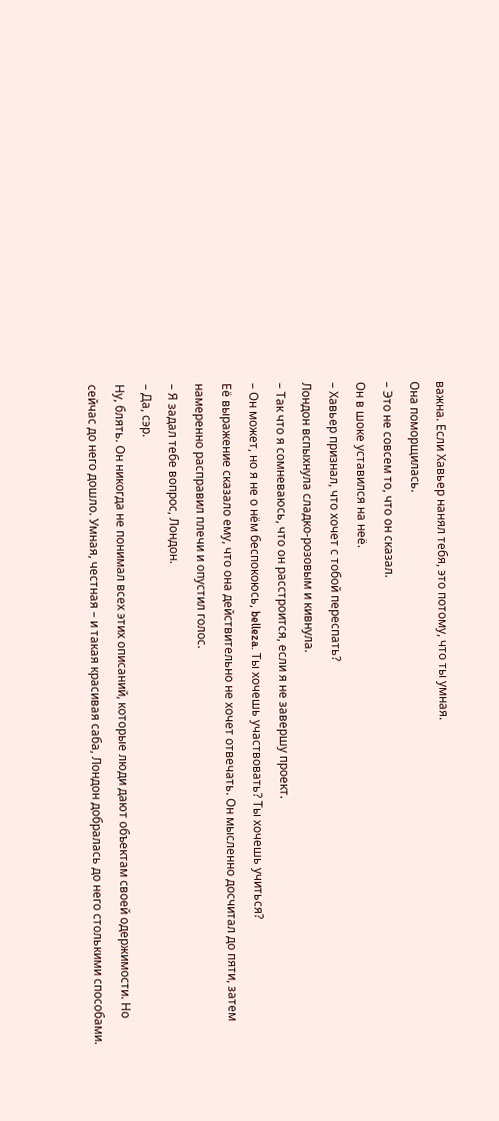важна. Если Хавьер нанял тебя, это потому, что ты умная.
Она поморщилась.
– Это не совсем то, что он сказал.
Он в шоке уставился на неё.
– Хавьер признал, что хочет с тобой переспать?
Лондон вспыхнула сладко-розовым и кивнула.
– Так что я сомневаюсь, что он расстроится, если я не завершу проект.
– Он может, но я не о нём беспокоюсь, belleza. Ты хочешь участвовать? Ты хочешь учиться?
Её выражение сказало ему, что она действительно не хочет отвечать. Он мысленно досчитал до пяти, затем намеренно расправил плечи и опустил голос.
– Я задал тебе вопрос, Лондон.
– Да, сэр.
Ну, блять. Он никогда не понимал всех этих описаний, которые люди дают объектам своей одержимости. Но сейчас до него дошло. Умная, честная – и такая красивая саба, Лондон добралась до него столькими способами.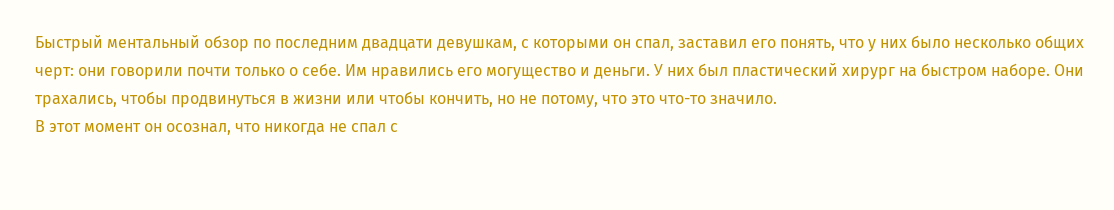Быстрый ментальный обзор по последним двадцати девушкам, с которыми он спал, заставил его понять, что у них было несколько общих черт: они говорили почти только о себе. Им нравились его могущество и деньги. У них был пластический хирург на быстром наборе. Они трахались, чтобы продвинуться в жизни или чтобы кончить, но не потому, что это что-то значило.
В этот момент он осознал, что никогда не спал с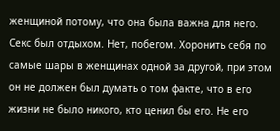женщиной потому, что она была важна для него. Секс был отдыхом. Нет, побегом. Хоронить себя по самые шары в женщинах одной за другой, при этом он не должен был думать о том факте, что в его жизни не было никого, кто ценил бы его. Не его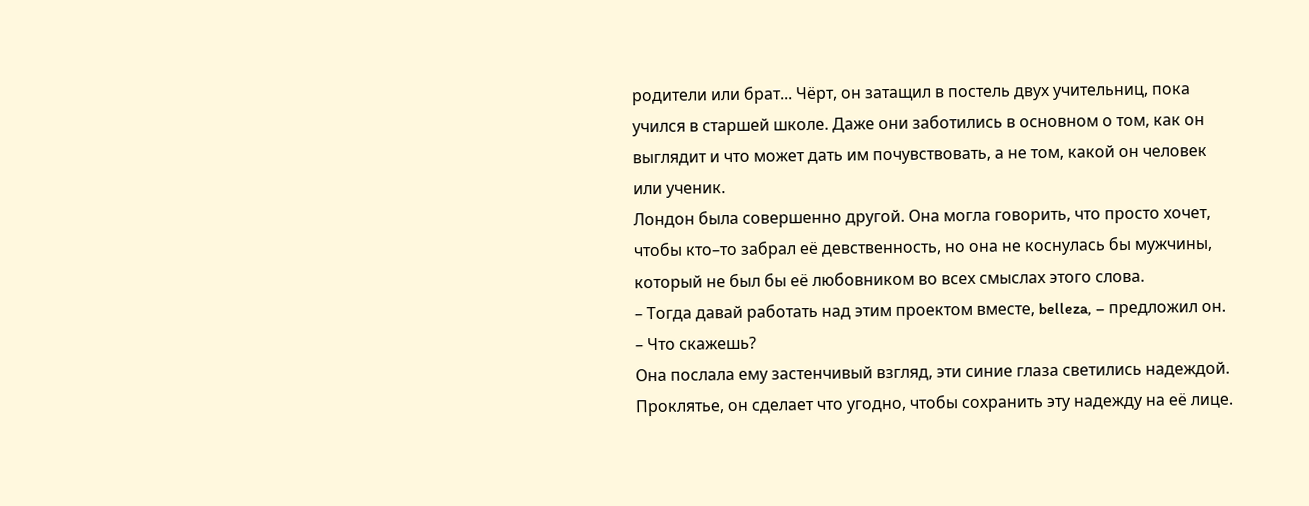родители или брат... Чёрт, он затащил в постель двух учительниц, пока учился в старшей школе. Даже они заботились в основном о том, как он выглядит и что может дать им почувствовать, а не том, какой он человек или ученик.
Лондон была совершенно другой. Она могла говорить, что просто хочет, чтобы кто–то забрал её девственность, но она не коснулась бы мужчины, который не был бы её любовником во всех смыслах этого слова.
– Тогда давай работать над этим проектом вместе, belleza, – предложил он. – Что скажешь?
Она послала ему застенчивый взгляд, эти синие глаза светились надеждой. Проклятье, он сделает что угодно, чтобы сохранить эту надежду на её лице.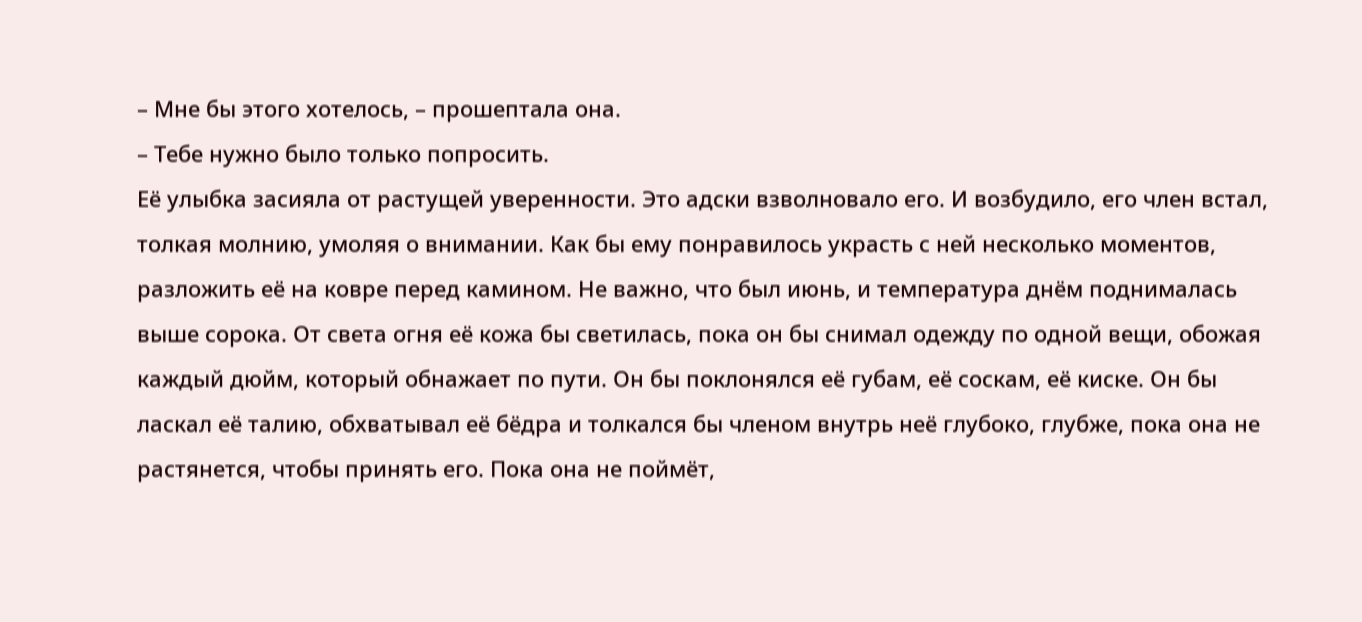– Мне бы этого хотелось, – прошептала она.
– Тебе нужно было только попросить.
Её улыбка засияла от растущей уверенности. Это адски взволновало его. И возбудило, его член встал, толкая молнию, умоляя о внимании. Как бы ему понравилось украсть с ней несколько моментов, разложить её на ковре перед камином. Не важно, что был июнь, и температура днём поднималась выше сорока. От света огня её кожа бы светилась, пока он бы снимал одежду по одной вещи, обожая каждый дюйм, который обнажает по пути. Он бы поклонялся её губам, её соскам, её киске. Он бы ласкал её талию, обхватывал её бёдра и толкался бы членом внутрь неё глубоко, глубже, пока она не растянется, чтобы принять его. Пока она не поймёт,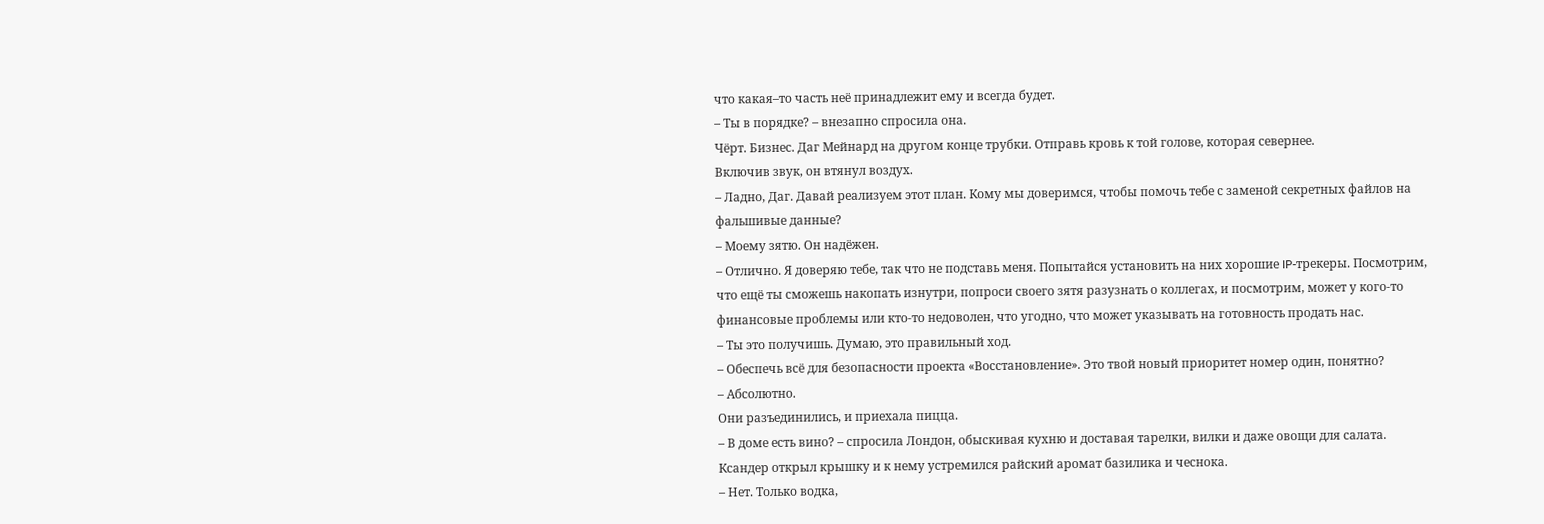что какая–то часть неё принадлежит ему и всегда будет.
– Ты в порядке? – внезапно спросила она.
Чёрт. Бизнес. Даг Мейнард на другом конце трубки. Отправь кровь к той голове, которая севернее.
Включив звук, он втянул воздух.
– Ладно, Даг. Давай реализуем этот план. Кому мы доверимся, чтобы помочь тебе с заменой секретных файлов на фальшивые данные?
– Моему зятю. Он надёжен.
– Отлично. Я доверяю тебе, так что не подставь меня. Попытайся установить на них хорошие IP-трекеры. Посмотрим, что ещё ты сможешь накопать изнутри, попроси своего зятя разузнать о коллегах, и посмотрим, может у кого-то финансовые проблемы или кто-то недоволен, что угодно, что может указывать на готовность продать нас.
– Ты это получишь. Думаю, это правильный ход.
– Обеспечь всё для безопасности проекта «Восстановление». Это твой новый приоритет номер один, понятно?
– Абсолютно.
Они разъединились, и приехала пицца.
– В доме есть вино? – спросила Лондон, обыскивая кухню и доставая тарелки, вилки и даже овощи для салата.
Ксандер открыл крышку и к нему устремился райский аромат базилика и чеснока.
– Нет. Только водка,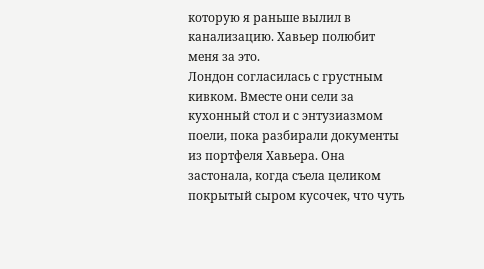которую я раньше вылил в канализацию. Хавьер полюбит меня за это.
Лондон согласилась с грустным кивком. Вместе они сели за кухонный стол и с энтузиазмом поели, пока разбирали документы из портфеля Хавьера. Она застонала, когда съела целиком покрытый сыром кусочек, что чуть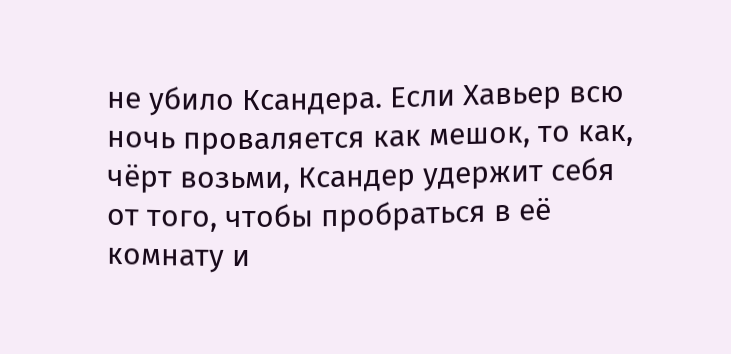не убило Ксандера. Если Хавьер всю ночь проваляется как мешок, то как, чёрт возьми, Ксандер удержит себя от того, чтобы пробраться в её комнату и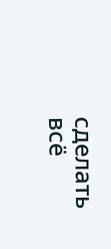сделать всё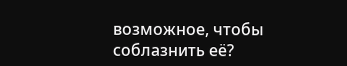возможное, чтобы соблазнить её?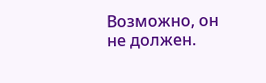Возможно, он не должен.